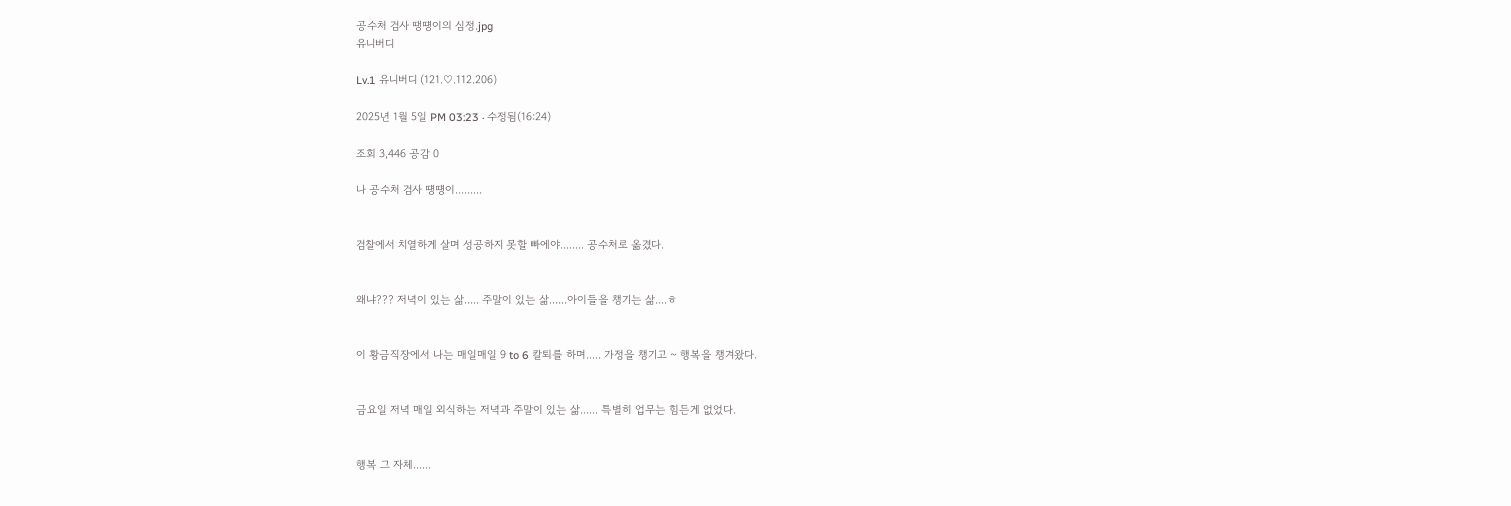공수처 검사 땡떙이의 심정.jpg
유니버디

Lv.1 유니버디 (121.♡.112.206)

2025년 1월 5일 PM 03:23 · 수정됨(16:24)

조회 3,446 공감 0

나 공수처 검사 떙떙이.........


검찰에서 치열하게 살며 성공하지 못할 빠에야........ 공수처로 옮겼다.


왜냐??? 저녁이 있는 삶..... 주말이 있는 삶......아이들을 챙기는 삶....ㅎ


이 황금직장에서 나는 매일매일 9 to 6 칼퇴를 하며..... 가정을 챙기고 ~ 행복을 챙겨왔다.


금요일 저녁 매일 외식하는 저녁과 주말이 있는 삶...... 특별히 업무는 힘든게 없었다.


행복 그 자체......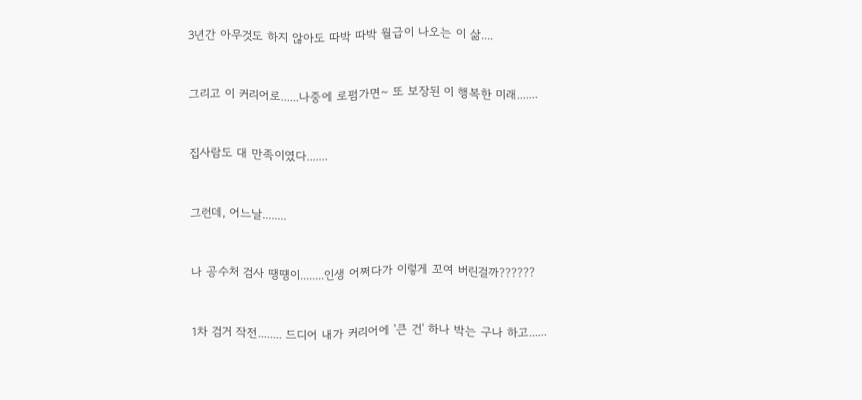3년간 아무것도 하지 않아도 따박 따박 월급이 나오는 이 삶....


그리고 이 커리어로......나중에 로펌가면~ 또 보장된 이 행복한 미래.......


집사람도 대 만족이였다.......


그런데, 어느날........


나 공수처 검사 땡떙이........인생 어쩌다가 이렇게 꼬여 버린걸까??????


1차 검거 작전........ 드디어 내가 커리어에 '큰 건' 하나 박는 구나 하고......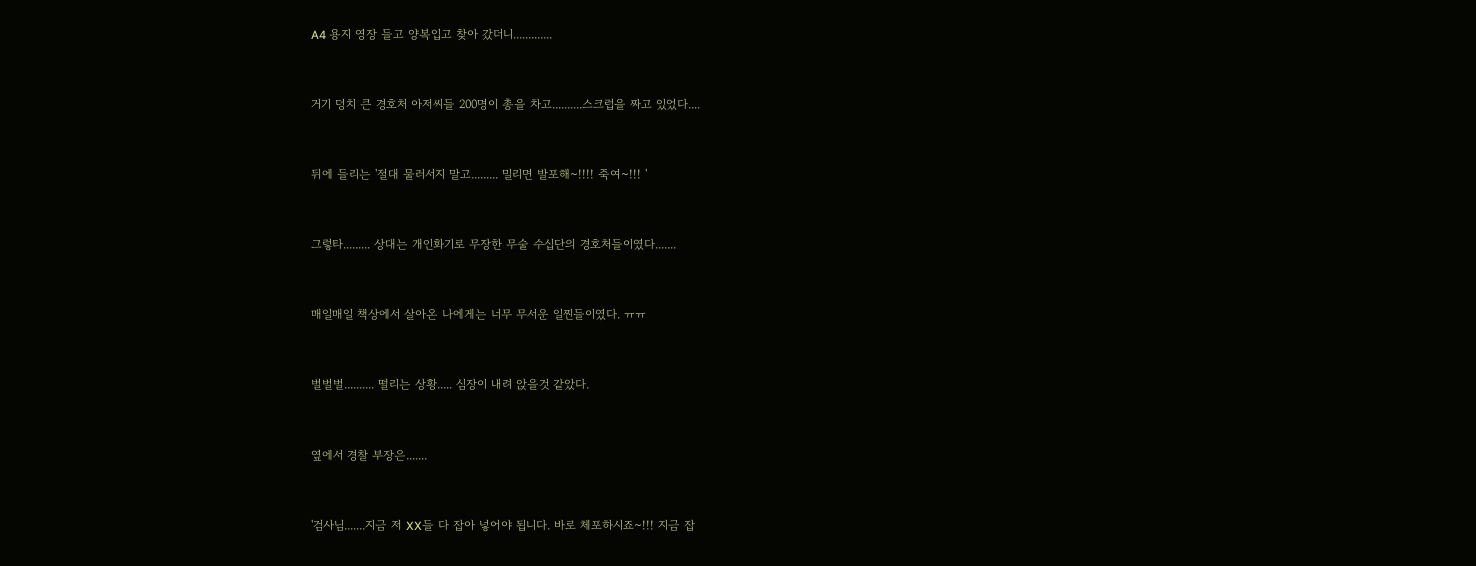A4 용지 영장 들고 양복입고 찾아 갔더니.............


거기 덩치 큰 경호처 아저씨들 200명이 총을 차고..........스크럽을 짜고 있었다....


뒤에 들리는 '절대 물러서지 말고......... 밀리면 발포해~!!!! 죽여~!!! '


그렇타......... 상대는 개인화기로 무장한 무술 수십단의 경호처들이였다.......


매일매일 책상에서 살아온 나에게는 너무 무서운 일찐들이였다. ㅠㅠ


벌벌벌.......... 떨리는 상황..... 심장이 내려 앉을것 같았다.


옆에서 경찰 부장은.......


'검사님.......지금 저 XX들 다 잡아 넣어야 됩니다. 바로 체포하시죠~!!! 지금 잡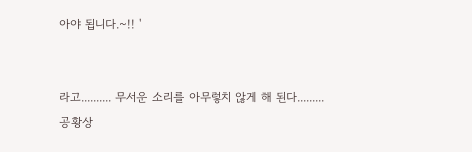아야 됩니다.~!! '


라고.......... 무서운 소리를 아무렇치 않게 해 된다......... 공황상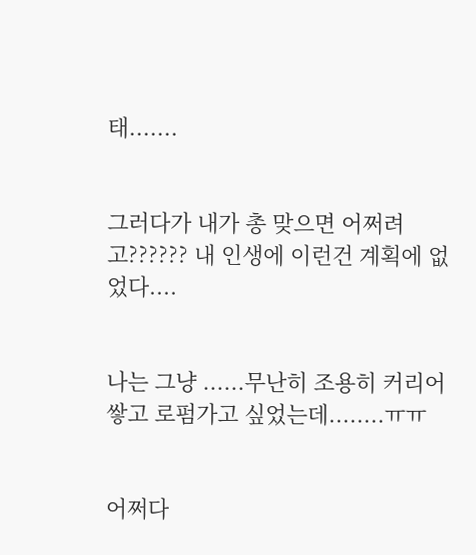태.......


그러다가 내가 총 맞으면 어쩌려고?????? 내 인생에 이런건 계획에 없었다....


나는 그냥 ......무난히 조용히 커리어 쌓고 로펌가고 싶었는데........ㅠㅠ


어쩌다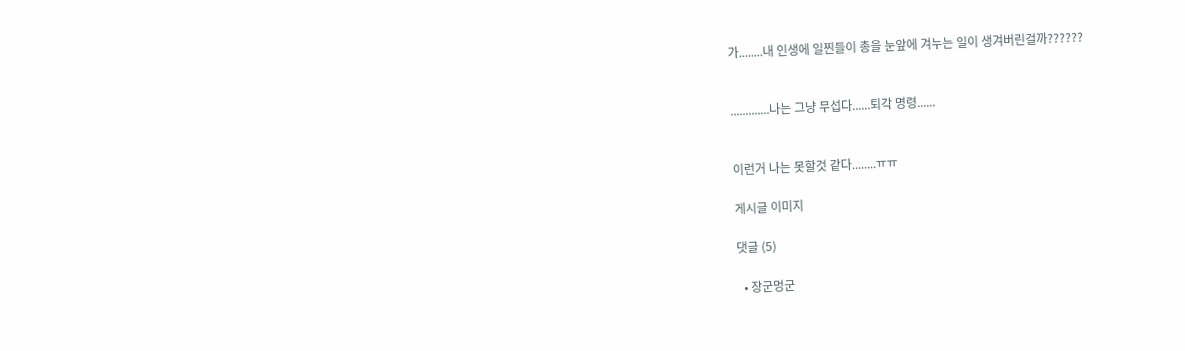가........내 인생에 일찐들이 총을 눈앞에 겨누는 일이 생겨버린걸까??????


.............나는 그냥 무섭다......퇴각 명령......


이런거 나는 못할것 같다........ㅠㅠ

게시글 이미지

댓글 (5)

  • 장군멍군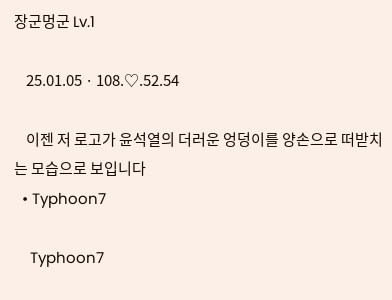장군멍군 Lv.1

    25.01.05 · 108.♡.52.54

    이젠 저 로고가 윤석열의 더러운 엉덩이를 양손으로 떠받치는 모습으로 보입니다
  • Typhoon7

    Typhoon7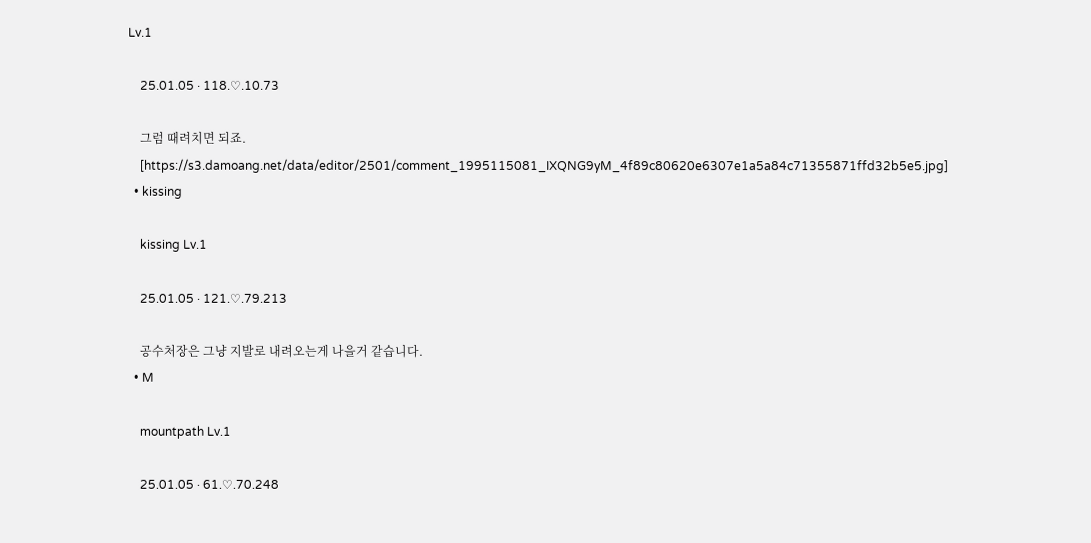Lv.1

    25.01.05 · 118.♡.10.73

    그럼 때려치면 되죠.
    [https://s3.damoang.net/data/editor/2501/comment_1995115081_IXQNG9yM_4f89c80620e6307e1a5a84c71355871ffd32b5e5.jpg]
  • kissing

    kissing Lv.1

    25.01.05 · 121.♡.79.213

    공수처장은 그냥 지발로 내려오는게 나을거 같습니다.
  • M

    mountpath Lv.1

    25.01.05 · 61.♡.70.248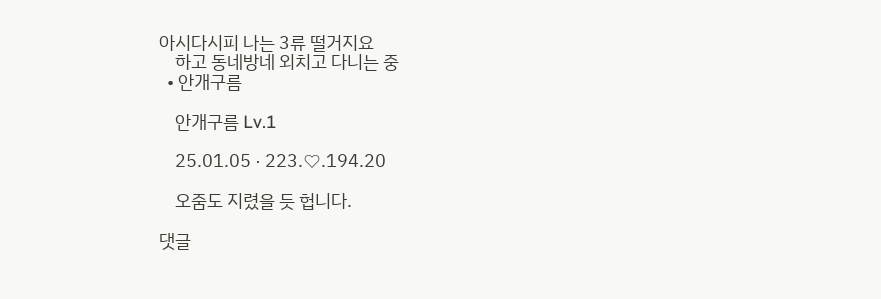아시다시피 나는 3류 떨거지요
    하고 동네방네 외치고 다니는 중
  • 안개구름

    안개구름 Lv.1

    25.01.05 · 223.♡.194.20

    오줌도 지렸을 듯 헙니다.

댓글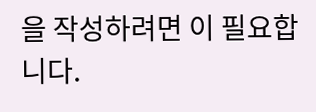을 작성하려면 이 필요합니다.